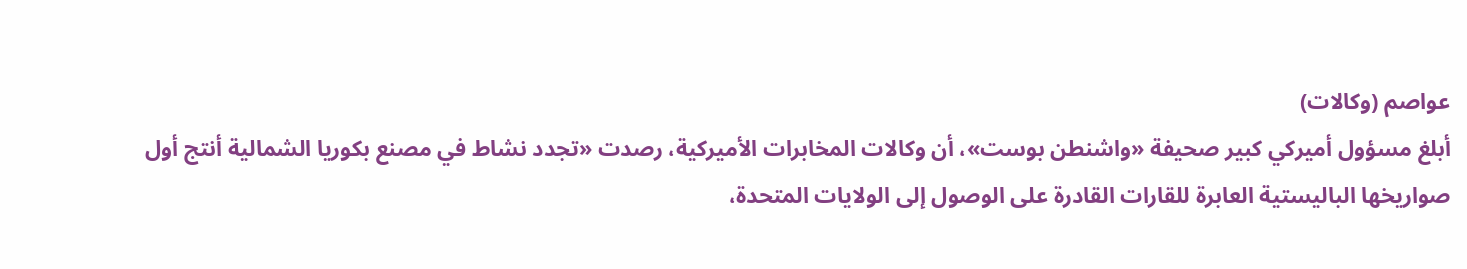عواصم (وكالات)
أبلغ مسؤول أميركي كبير صحيفة «واشنطن بوست»، أن وكالات المخابرات الأميركية، رصدت «تجدد نشاط في مصنع بكوريا الشمالية أنتج أول صواريخها الباليستية العابرة للقارات القادرة على الوصول إلى الولايات المتحدة،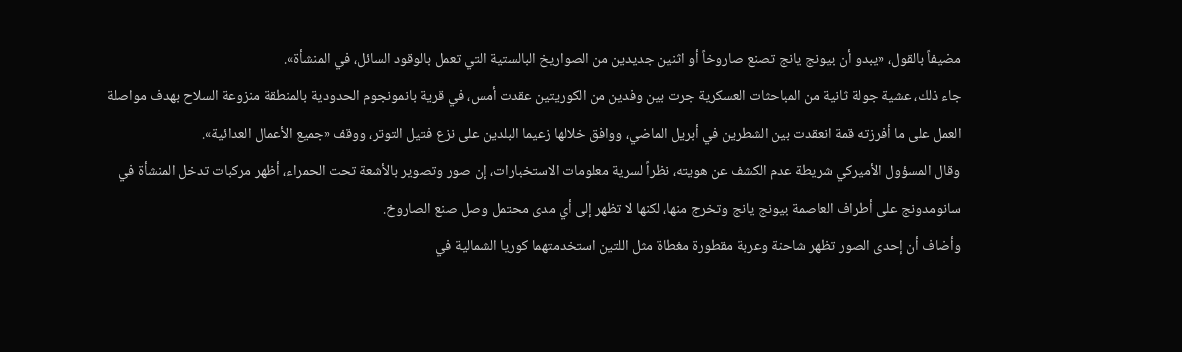مضيفاً بالقول، «يبدو أن بيونج يانج تصنع صاروخاً أو اثنين جديدين من الصواريخ البالستية التي تعمل بالوقود السائل، في المنشأة».
جاء ذلك، عشية جولة ثانية من المباحثات العسكرية جرت بين وفدين من الكوريتين عقدت أمس، في قرية بانمونجوم الحدودية بالمنطقة منزوعة السلاح بهدف مواصلة العمل على ما أفرزته قمة انعقدت بين الشطرين في أبريل الماضي، ووافق خلالها زعيما البلدين على نزع فتيل التوتر، ووقف «جميع الأعمال العدائية».
وقال المسؤول الأميركي شريطة عدم الكشف عن هويته، نظراً لسرية معلومات الاستخبارات، إن صور وتصوير بالأشعة تحت الحمراء، أظهر مركبات تدخل المنشأة في سانومدونج على أطراف العاصمة بيونج يانج وتخرج منها، لكنها لا تظهر إلى أي مدى محتمل وصل صنع الصاروخ.
وأضاف أن إحدى الصور تظهر شاحنة وعربة مقطورة مغطاة مثل اللتين استخدمتهما كوريا الشمالية في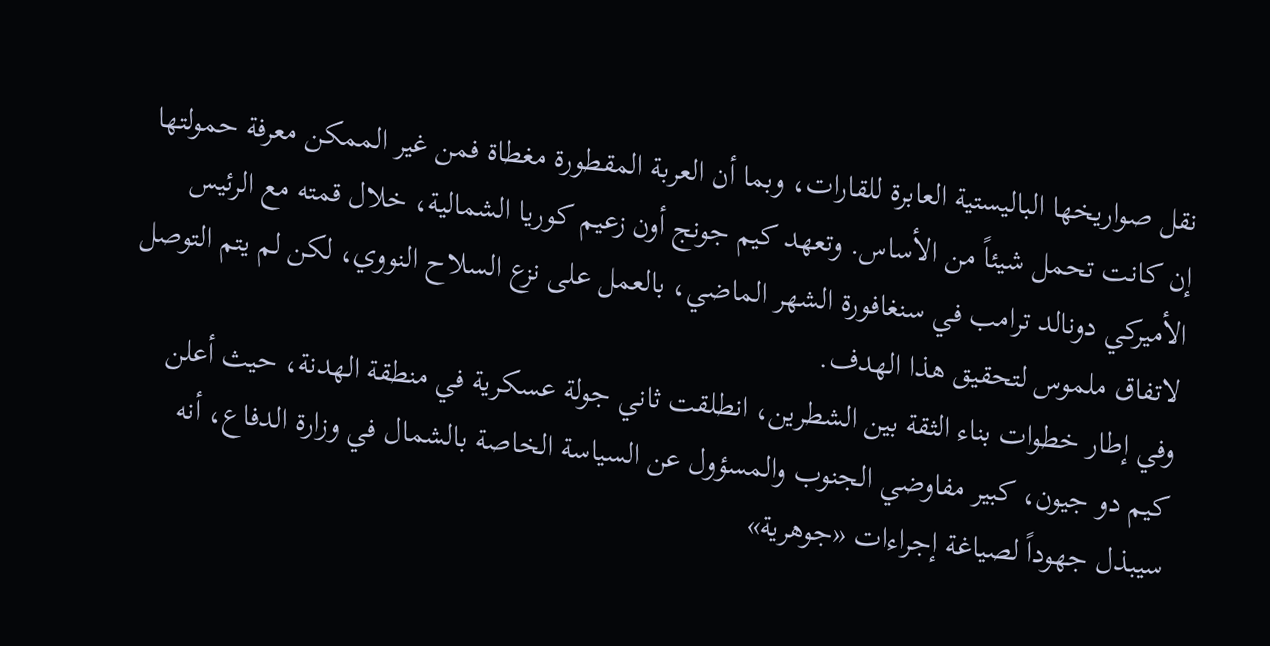نقل صواريخها الباليستية العابرة للقارات، وبما أن العربة المقطورة مغطاة فمن غير الممكن معرفة حمولتها إن كانت تحمل شيئاً من الأساس. وتعهد كيم جونج أون زعيم كوريا الشمالية، خلال قمته مع الرئيس الأميركي دونالد ترامب في سنغافورة الشهر الماضي، بالعمل على نزع السلاح النووي، لكن لم يتم التوصل لاتفاق ملموس لتحقيق هذا الهدف.
وفي إطار خطوات بناء الثقة بين الشطرين، انطلقت ثاني جولة عسكرية في منطقة الهدنة، حيث أعلن كيم دو جيون، كبير مفاوضي الجنوب والمسؤول عن السياسة الخاصة بالشمال في وزارة الدفاع، أنه سيبذل جهوداً لصياغة إجراءات «جوهرية»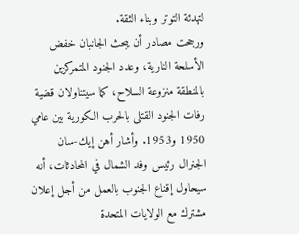لتهدئة التوتر وبناء الثقة.
ورجحت مصادر أن يبحث الجانبان خفض الأسلحة النارية، وعدد الجنود المتمركزين بالمنطقة منزوعة السلاح، كما سيتناولان قضية رفات الجنود القتلى بالحرب الكورية بين عامي 1950 و1953. وأشار أهن إيك-سان الجنرال رئيس وفد الشمال في المحادثات، أنه سيحاول إقناع الجنوب بالعمل من أجل إعلان مشترك مع الولايات المتحدة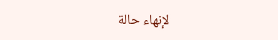لإنهاء حالة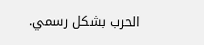الحرب بشكل رسمي.